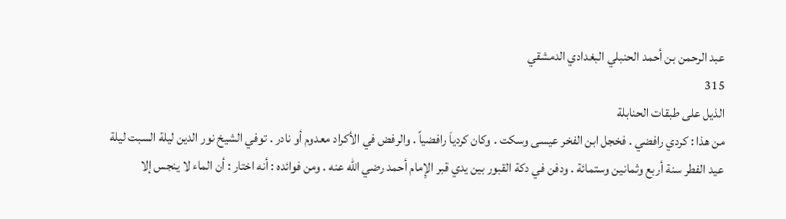عبد الرحمن بن أحمد الحنبلي البغدادي الدمشقي
315
الذيل على طبقات الحنابلة
من هذا : كردي رافضي . فخجل ابن الفخر عيسى وسكت . وكان كردياَ رافضياً . والرفض في الأكراد معدوم أو نادر . توفي الشيخ نور الدين ليلة السبت ليلة عيد الفطر سنة أربع وثمانين وستمائة . ودفن في دكة القبور بين يدي قبر الإِمام أحمد رضي الله عنه . ومن فوائده : أنه اختار : أن الماء لا ينجس إلا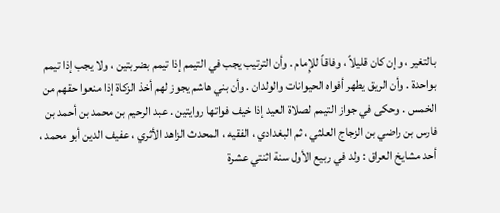بالتغير ، وإن كان قليلاً ، وفاقاً للإِمام . وأن الترتيب يجب في التيمم إذا تيمم بضربتين ، ولا يجب إذا تيمم بواحدة . وأن الريق يطهر أفواه الحيوانات والولدان . وأن بني هاشم يجوز لهم أخذ الزكاة إذا منعوا حقهم من الخمس . وحكى في جواز التيمم لصلاة العيد إذا خيف فواتها روايتين . عبد الرحيم بن محمد بن أحمد بن فارس بن راضي بن الزجاج العلثي ، ثم البغدادي ، الفقيه ، المحدث الزاهد الأثري ، عفيف الدين أبو محمد ، أحد مشايخ العراق : ولد في ربيع الأول سنة اثنتي عشرة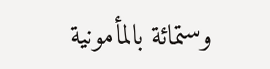وستمائة بالمأمونية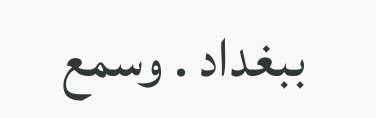ببغداد . وسمع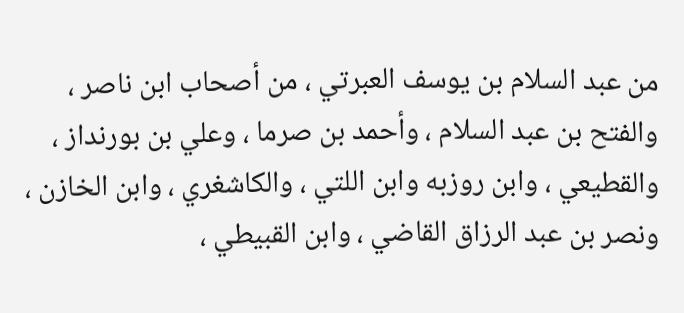من عبد السلام بن يوسف العبرتي ، من أصحاب ابن ناصر ، والفتح بن عبد السلام ، وأحمد بن صرما ، وعلي بن بورنداز ، والقطيعي ، وابن روزبه وابن اللتي ، والكاشغري ، وابن الخازن ، ونصر بن عبد الرزاق القاضي ، وابن القبيطي ،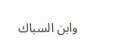وابن السباك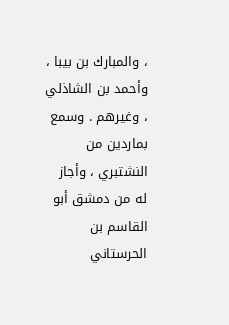، والمبارك بن بيبا ، وأحمد بن الشاذلي ، وغيرهم . وسمع بماردين من النشتبري ، وأجاز له من دمشق أبو القاسم بن الحرستاني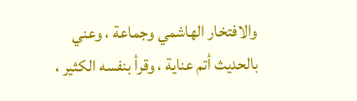والافتخار الهاشمي وجماعة ، وعني بالحديث أتم عناية ، وقرأ بنفسه الكثير ،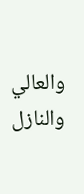والعالي والنازل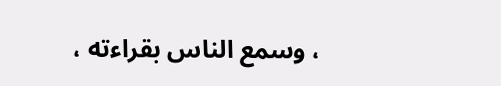، وسمع الناس بقراءته ،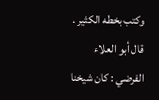وكتب بخطه الكثير . قال أبو العلاء الفرضي : كان شيخنا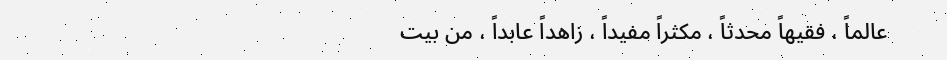عالماً ، فقيهاً محدثاً ، مكثراً مفيداً ، زاهداً عابداً ، من بيت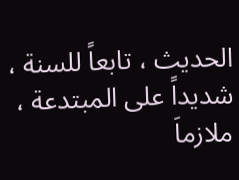الحديث ، تابعاً للسنة ، شديداً على المبتدعة ، ملازماَ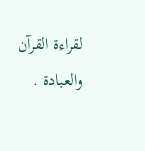لقراءة القرآن والعبادة .